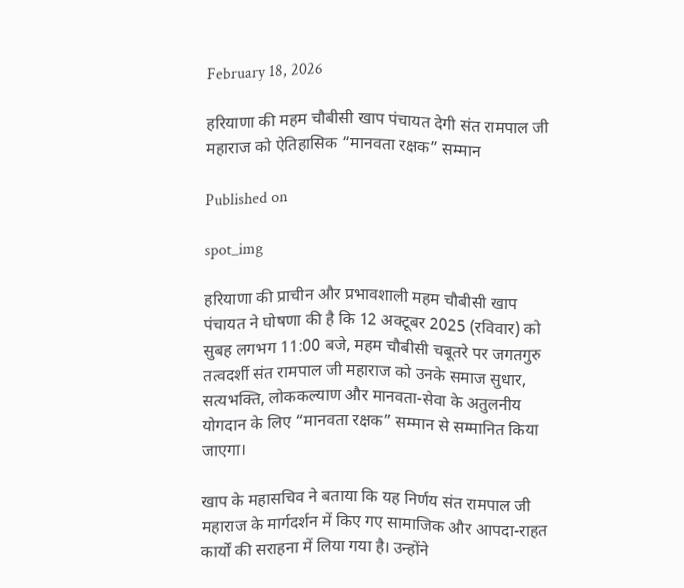February 18, 2026

हरियाणा की महम चौबीसी खाप पंचायत देगी संत रामपाल जी महाराज को ऐतिहासिक “मानवता रक्षक” सम्मान

Published on

spot_img

हरियाणा की प्राचीन और प्रभावशाली महम चौबीसी खाप पंचायत ने घोषणा की है कि 12 अक्टूबर 2025 (रविवार) को सुबह लगभग 11:00 बजे, महम चौबीसी चबूतरे पर जगतगुरु तत्वदर्शी संत रामपाल जी महाराज को उनके समाज सुधार, सत्यभक्ति, लोककल्याण और मानवता-सेवा के अतुलनीय योगदान के लिए “मानवता रक्षक” सम्मान से सम्मानित किया जाएगा।

खाप के महासचिव ने बताया कि यह निर्णय संत रामपाल जी महाराज के मार्गदर्शन में किए गए सामाजिक और आपदा-राहत कार्यों की सराहना में लिया गया है। उन्होंने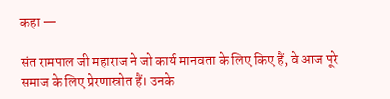कहा —

संत रामपाल जी महाराज ने जो कार्य मानवता के लिए किए हैं, वे आज पूरे समाज के लिए प्रेरणास्रोत हैं। उनके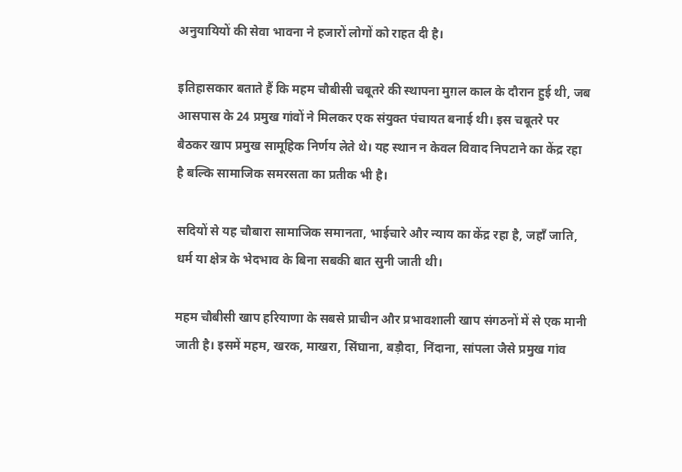अनुयायियों की सेवा भावना ने हजारों लोगों को राहत दी है।

इतिहासकार बताते हैं कि महम चौबीसी चबूतरे की स्थापना मुग़ल काल के दौरान हुई थी, जब आसपास के 24 प्रमुख गांवों ने मिलकर एक संयुक्त पंचायत बनाई थी। इस चबूतरे पर बैठकर खाप प्रमुख सामूहिक निर्णय लेते थे। यह स्थान न केवल विवाद निपटाने का केंद्र रहा है बल्कि सामाजिक समरसता का प्रतीक भी है।

सदियों से यह चौबारा सामाजिक समानता, भाईचारे और न्याय का केंद्र रहा है, जहाँ जाति, धर्म या क्षेत्र के भेदभाव के बिना सबकी बात सुनी जाती थी।

महम चौबीसी खाप हरियाणा के सबसे प्राचीन और प्रभावशाली खाप संगठनों में से एक मानी जाती है। इसमें महम, खरक, माखरा, सिंघाना, बड़ौदा, निंदाना, सांपला जैसे प्रमुख गांव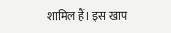शामिल हैं। इस खाप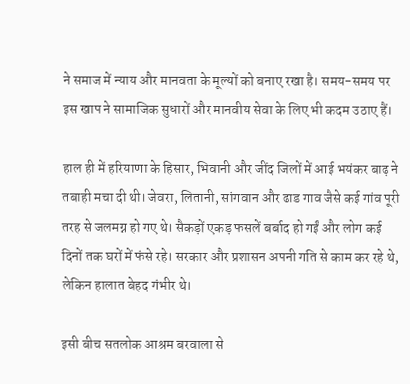ने समाज में न्याय और मानवता के मूल्यों को बनाए रखा है। समय-समय पर इस खाप ने सामाजिक सुधारों और मानवीय सेवा के लिए भी कदम उठाए हैं।

हाल ही में हरियाणा के हिसार, भिवानी और जींद जिलों में आई भयंकर बाढ़ ने तबाही मचा दी थी। जेवरा, लितानी, सांगवान और ढाड गाव जैसे कई गांव पूरी तरह से जलमग्न हो गए थे। सैकड़ों एकड़ फसलें बर्बाद हो गईं और लोग कई दिनों तक घरों में फंसे रहे। सरकार और प्रशासन अपनी गति से काम कर रहे थे, लेकिन हालात बेहद गंभीर थे।

इसी बीच सतलोक आश्रम बरवाला से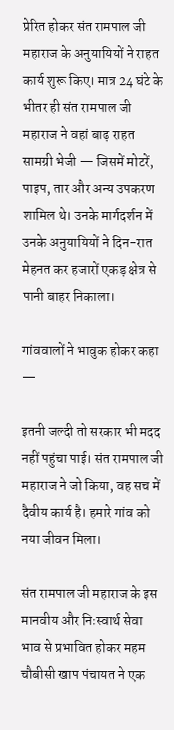प्रेरित होकर संत रामपाल जी महाराज के अनुयायियों ने राहत कार्य शुरू किए। मात्र 24 घंटे के भीतर ही संत रामपाल जी महाराज ने वहां बाढ़ राहत सामग्री भेजी — जिसमें मोटरें, पाइप, तार और अन्य उपकरण शामिल थे। उनके मार्गदर्शन में उनके अनुयायियों ने दिन-रात मेहनत कर हजारों एकड़ क्षेत्र से पानी बाहर निकाला।

गांववालों ने भावुक होकर कहा —

इतनी जल्दी तो सरकार भी मदद नहीं पहुंचा पाई। संत रामपाल जी महाराज ने जो किया, वह सच में दैवीय कार्य है। हमारे गांव को नया जीवन मिला।

संत रामपाल जी महाराज के इस मानवीय और निःस्वार्थ सेवा भाव से प्रभावित होकर महम चौबीसी खाप पंचायत ने एक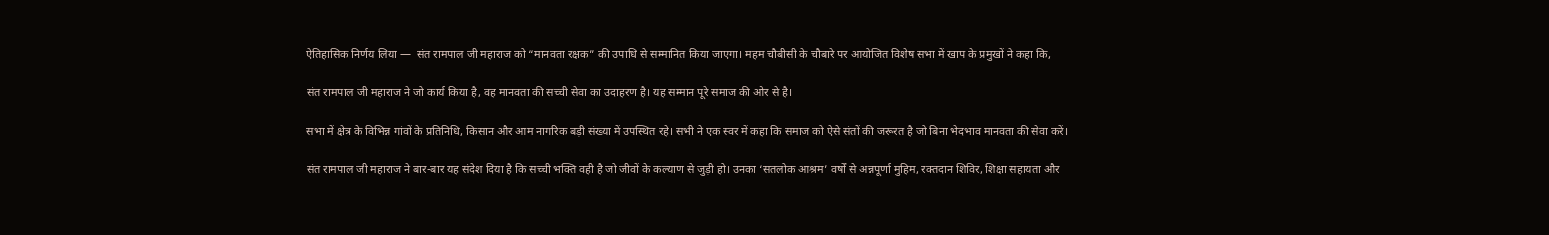ऐतिहासिक निर्णय लिया —  संत रामपाल जी महाराज को “मानवता रक्षक” की उपाधि से सम्मानित किया जाएगा। महम चौबीसी के चौबारे पर आयोजित विशेष सभा में खाप के प्रमुखों ने कहा कि,

संत रामपाल जी महाराज ने जो कार्य किया है, वह मानवता की सच्ची सेवा का उदाहरण है। यह सम्मान पूरे समाज की ओर से है।

सभा में क्षेत्र के विभिन्न गांवों के प्रतिनिधि, किसान और आम नागरिक बड़ी संख्या में उपस्थित रहे। सभी ने एक स्वर में कहा कि समाज को ऐसे संतों की जरूरत है जो बिना भेदभाव मानवता की सेवा करें।

संत रामपाल जी महाराज ने बार-बार यह संदेश दिया है कि सच्ची भक्ति वही है जो जीवों के कल्याण से जुड़ी हो। उनका ‘सतलोक आश्रम’ वर्षों से अन्नपूर्णा मुहिम, रक्तदान शिविर, शिक्षा सहायता और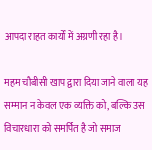आपदा राहत कार्यों में अग्रणी रहा है।

महम चौबीसी खाप द्वारा दिया जाने वाला यह सम्मान न केवल एक व्यक्ति को, बल्कि उस विचारधारा को समर्पित है जो समाज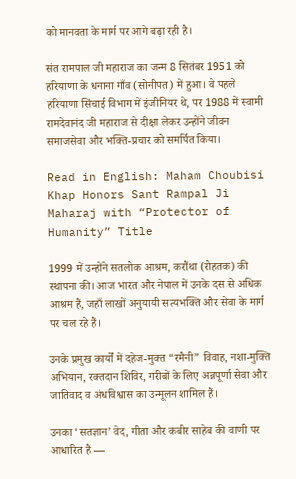को मानवता के मार्ग पर आगे बढ़ा रही है।

संत रामपाल जी महाराज का जन्म 8 सितंबर 1951 को हरियाणा के धनाना गाँव (सोनीपत) में हुआ। वे पहले हरियाणा सिंचाई विभाग में इंजीनियर थे, पर 1988 में स्वामी रामदेवानंद जी महाराज से दीक्षा लेकर उन्होंने जीवन समाजसेवा और भक्ति-प्रचार को समर्पित किया।

Read in English: Maham Choubisi Khap Honors Sant Rampal Ji Maharaj with “Protector of Humanity” Title

1999 में उन्होंने सतलोक आश्रम, करौंथा (रोहतक) की स्थापना की। आज भारत और नेपाल में उनके दस से अधिक आश्रम हैं, जहाँ लाखों अनुयायी सत्यभक्ति और सेवा के मार्ग पर चल रहे हैं।

उनके प्रमुख कार्यों में दहेज-मुक्त “रमैनी” विवाह, नशा-मुक्ति अभियान, रक्तदान शिविर, गरीबों के लिए अन्नपूर्णा सेवा और जातिवाद व अंधविश्वास का उन्मूलन शामिल हैं।

उनका ‘सतज्ञान’ वेद, गीता और कबीर साहेब की वाणी पर आधारित है —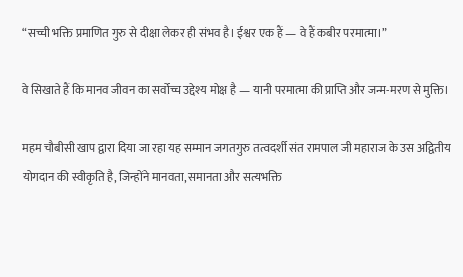“सच्ची भक्ति प्रमाणित गुरु से दीक्षा लेकर ही संभव है। ईश्वर एक हैं — वे हैं कबीर परमात्मा।”

वे सिखाते हैं कि मानव जीवन का सर्वोच्च उद्देश्य मोक्ष है — यानी परमात्मा की प्राप्ति और जन्म-मरण से मुक्ति।

महम चौबीसी खाप द्वारा दिया जा रहा यह सम्मान जगतगुरु तत्वदर्शी संत रामपाल जी महाराज के उस अद्वितीय योगदान की स्वीकृति है, जिन्होंने मानवता, समानता और सत्यभक्ति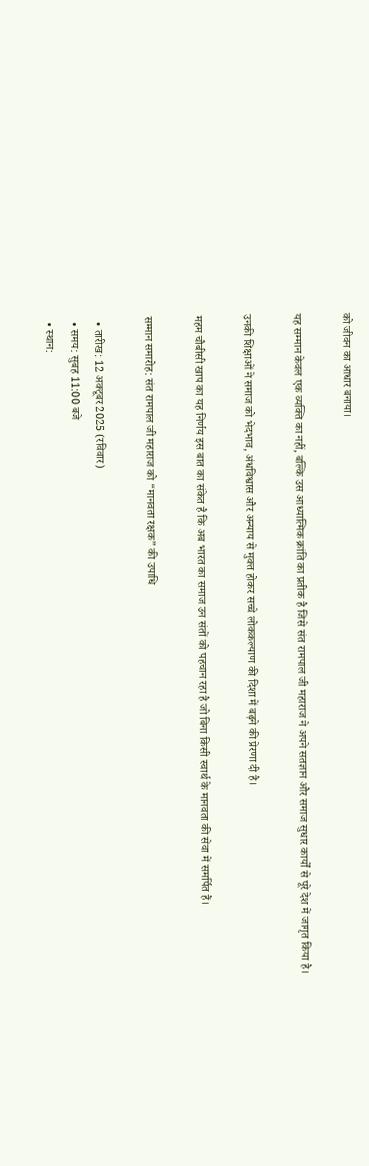को जीवन का आधार बनाया।

यह सम्मान केवल एक व्यक्ति का नहीं, बल्कि उस आध्यात्मिक क्रांति का प्रतीक है जिसे संत रामपाल जी महाराज ने अपने सतज्ञान और समाज सुधार कार्यों से पूरे देश में जागृत किया है।

उनकी शिक्षाओं ने समाज को भेदभाव, अंधविश्वास और अन्याय से मुक्त होकर सच्चे लोककल्याण की दिशा में बढ़ने की प्रेरणा दी है।

महम चौबीसी खाप का यह निर्णय इस बात का संकेत है कि अब भारत का समाज उन संतों को पहचान रहा है जो बिना किसी स्वार्थ के मानवता की सेवा में समर्पित हैं।

सम्मान समारोह: संत रामपाल जी महाराज को “मानवता रक्षक” की उपाधि

  • तारीख: 12 अक्टूबर 2025 (रविवार)
  • समय: सुबह 11:00 बजे
  • स्थान: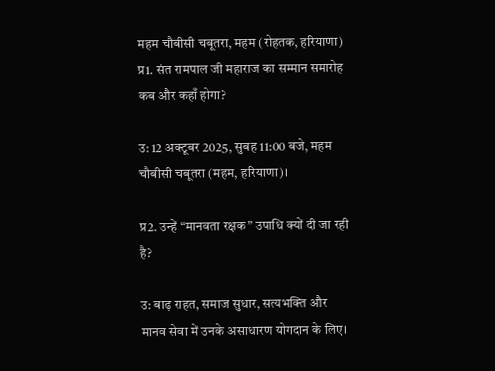महम चौबीसी चबूतरा, महम (रोहतक, हरियाणा)
प्र1. संत रामपाल जी महाराज का सम्मान समारोह कब और कहाँ होगा?

उ: 12 अक्टूबर 2025, सुबह 11:00 बजे, महम चौबीसी चबूतरा (महम, हरियाणा)।

प्र2. उन्हें “मानवता रक्षक” उपाधि क्यों दी जा रही है?

उ: बाढ़ राहत, समाज सुधार, सत्यभक्ति और मानव सेवा में उनके असाधारण योगदान के लिए।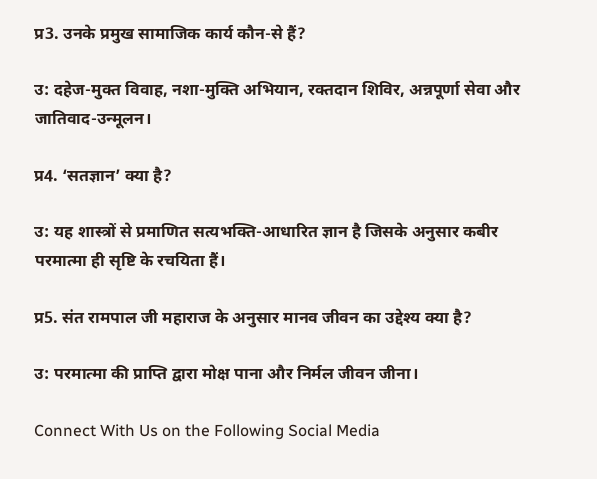प्र3. उनके प्रमुख सामाजिक कार्य कौन-से हैं?

उ: दहेज-मुक्त विवाह, नशा-मुक्ति अभियान, रक्तदान शिविर, अन्नपूर्णा सेवा और जातिवाद-उन्मूलन।

प्र4. ‘सतज्ञान’ क्या है?

उ: यह शास्त्रों से प्रमाणित सत्यभक्ति-आधारित ज्ञान है जिसके अनुसार कबीर परमात्मा ही सृष्टि के रचयिता हैं।

प्र5. संत रामपाल जी महाराज के अनुसार मानव जीवन का उद्देश्य क्या है?

उ: परमात्मा की प्राप्ति द्वारा मोक्ष पाना और निर्मल जीवन जीना।

Connect With Us on the Following Social Media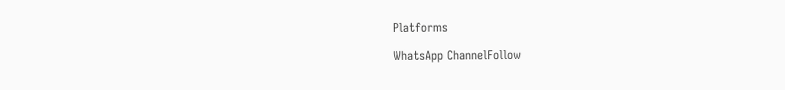Platforms

WhatsApp ChannelFollow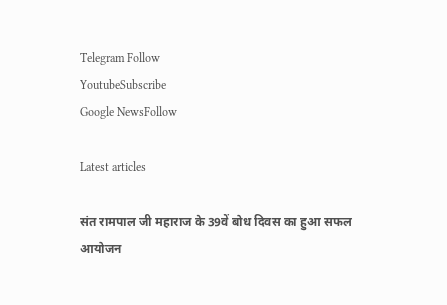Telegram Follow
YoutubeSubscribe
Google NewsFollow

Latest articles

संत रामपाल जी महाराज के 39वें बोध दिवस का हुआ सफल आयोजन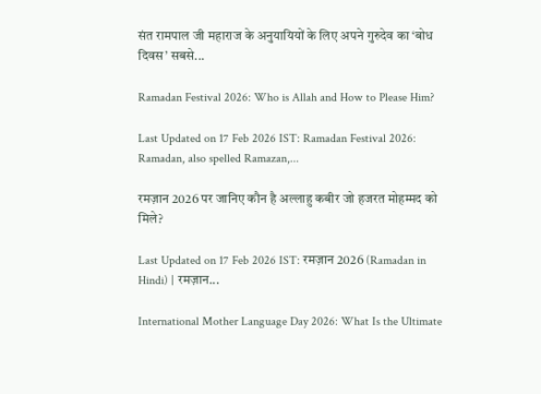संत रामपाल जी महाराज के अनुयायियों के लिए अपने गुरुदेव का ‘बोध दिवस’ सबसे...

Ramadan Festival 2026: Who is Allah and How to Please Him?

Last Updated on 17 Feb 2026 IST: Ramadan Festival 2026: Ramadan, also spelled Ramazan,...

रमज़ान 2026 पर जानिए कौन है अल्लाहु कबीर जो हजरत मोहम्मद को मिले?

Last Updated on 17 Feb 2026 IST: रमज़ान 2026 (Ramadan in Hindi) | रमज़ान...

International Mother Language Day 2026: What Is the Ultimate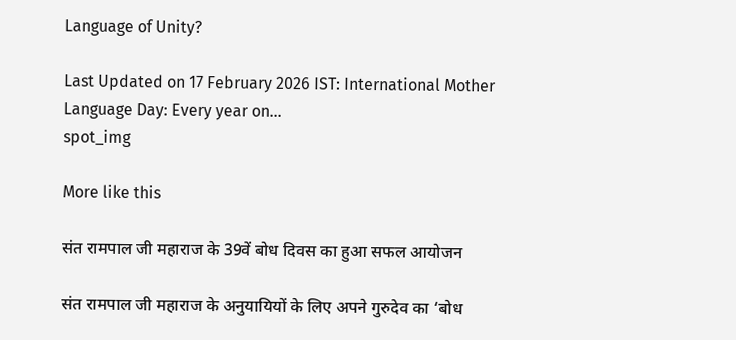Language of Unity?

Last Updated on 17 February 2026 IST: International Mother Language Day: Every year on...
spot_img

More like this

संत रामपाल जी महाराज के 39वें बोध दिवस का हुआ सफल आयोजन

संत रामपाल जी महाराज के अनुयायियों के लिए अपने गुरुदेव का ‘बोध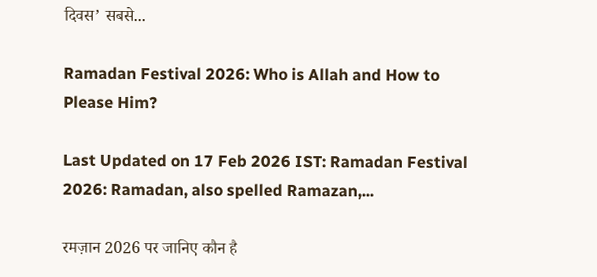दिवस’ सबसे...

Ramadan Festival 2026: Who is Allah and How to Please Him?

Last Updated on 17 Feb 2026 IST: Ramadan Festival 2026: Ramadan, also spelled Ramazan,...

रमज़ान 2026 पर जानिए कौन है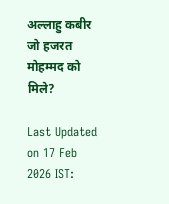अल्लाहु कबीर जो हजरत मोहम्मद को मिले?

Last Updated on 17 Feb 2026 IST: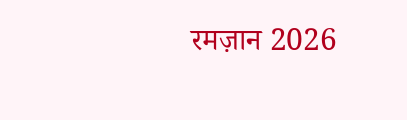रमज़ान 2026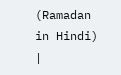(Ramadan in Hindi) |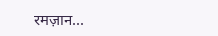रमज़ान...